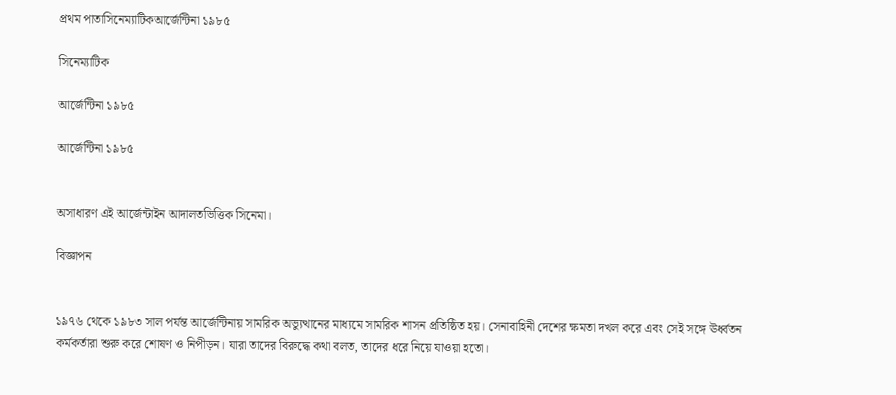প্রথম পাতাসিনেম্যাটিকআর্জেন্টিনা ১৯৮৫

সিনেম্যাটিক

আর্জেন্টিনা ১৯৮৫

আর্জেন্টিনা ১৯৮৫


অসাধারণ এই আর্জেন্টাইন আদালতভিত্তিক সিনেমা।

বিজ্ঞাপন


১৯৭৬ থেকে ১৯৮৩ সাল পর্যন্ত আর্জেন্টিনায় সামরিক অভ্যুত্থানের মাধ্যমে সামরিক শাসন প্রতিষ্ঠিত হয়। সেনাবাহিনী দেশের ক্ষমতা দখল করে এবং সেই সঙ্গে ঊর্ধ্বতন কর্মকর্তারা শুরু করে শোষণ ও নিপীড়ন। যারা তাদের বিরুদ্ধে কথা বলত, তাদের ধরে নিয়ে যাওয়া হতো।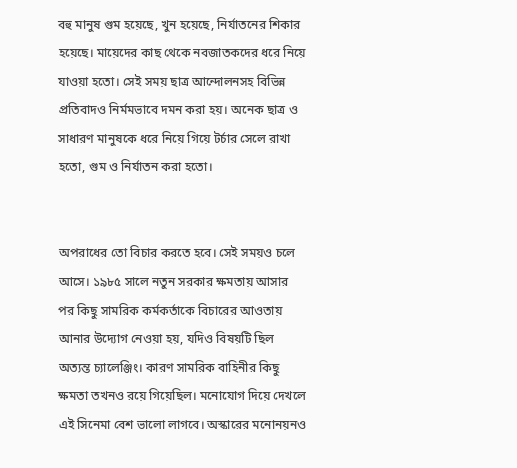বহু মানুষ গুম হয়েছে, খুন হয়েছে, নির্যাতনের শিকার হয়েছে। মায়েদের কাছ থেকে নবজাতকদের ধরে নিয়ে যাওয়া হতো। সেই সময় ছাত্র আন্দোলনসহ বিভিন্ন প্রতিবাদও নির্মমভাবে দমন করা হয়। অনেক ছাত্র ও সাধারণ মানুষকে ধরে নিয়ে গিয়ে টর্চার সেলে রাখা হতো, গুম ও নির্যাতন করা হতো।


অপরাধের তো বিচার করতে হবে। সেই সময়ও চলে আসে। ১৯৮৫ সালে নতুন সরকার ক্ষমতায় আসার পর কিছু সামরিক কর্মকর্তাকে বিচারের আওতায় আনার উদ্যোগ নেওয়া হয়, যদিও বিষয়টি ছিল অত্যন্ত চ্যালেঞ্জিং। কারণ সামরিক বাহিনীর কিছু ক্ষমতা তখনও রয়ে গিয়েছিল। মনোযোগ দিয়ে দেখলে এই সিনেমা বেশ ভালো লাগবে। অস্কারের মনোনয়নও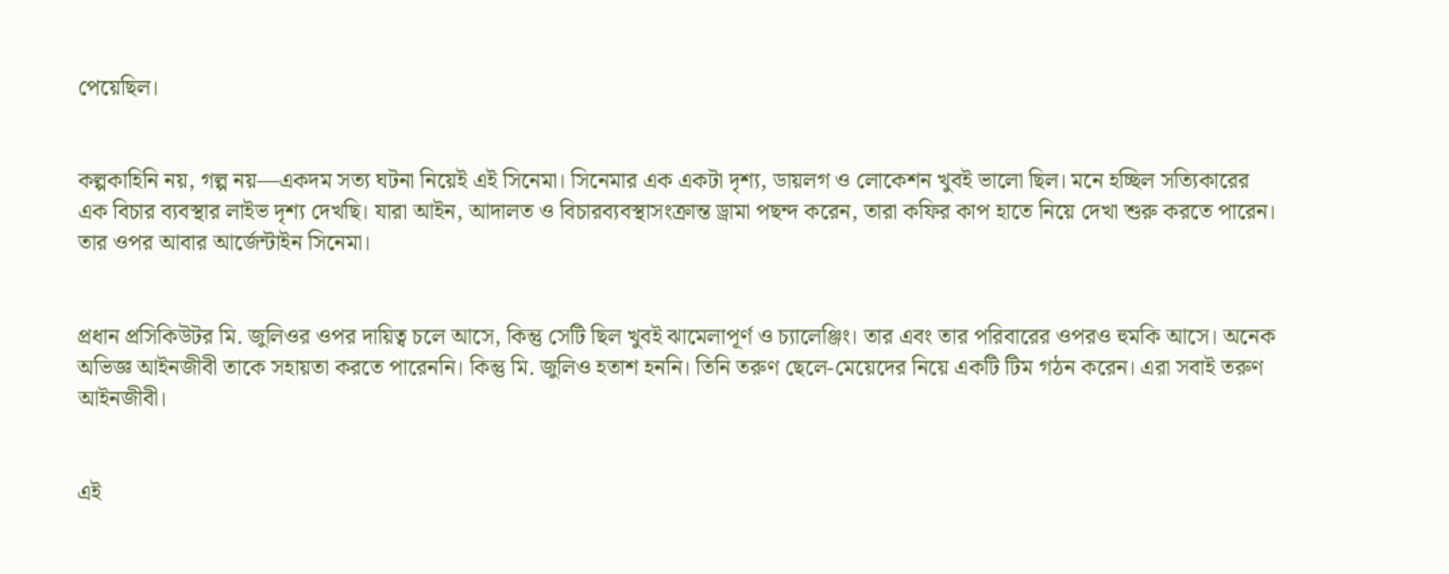পেয়েছিল।


কল্পকাহিনি নয়, গল্প নয়—একদম সত্য ঘটনা নিয়েই এই সিনেমা। সিনেমার এক একটা দৃশ্য, ডায়লগ ও লোকেশন খুবই ভালো ছিল। মনে হচ্ছিল সত্যিকারের এক বিচার ব্যবস্থার লাইভ দৃশ্য দেখছি। যারা আইন, আদালত ও বিচারব্যবস্থাসংক্রান্ত ড্রামা পছন্দ করেন, তারা কফির কাপ হাতে নিয়ে দেখা শুরু করতে পারেন। তার ওপর আবার আর্জেন্টাইন সিনেমা।


প্রধান প্রসিকিউটর মি. জুলিওর ওপর দায়িত্ব চলে আসে, কিন্তু সেটি ছিল খুবই ঝামেলাপূর্ণ ও চ্যালেঞ্জিং। তার এবং তার পরিবারের ওপরও হুমকি আসে। অনেক অভিজ্ঞ আইনজীবী তাকে সহায়তা করতে পারেননি। কিন্তু মি. জুলিও হতাশ হননি। তিনি তরুণ ছেলে-মেয়েদের নিয়ে একটি টিম গঠন করেন। এরা সবাই তরুণ আইনজীবী।


এই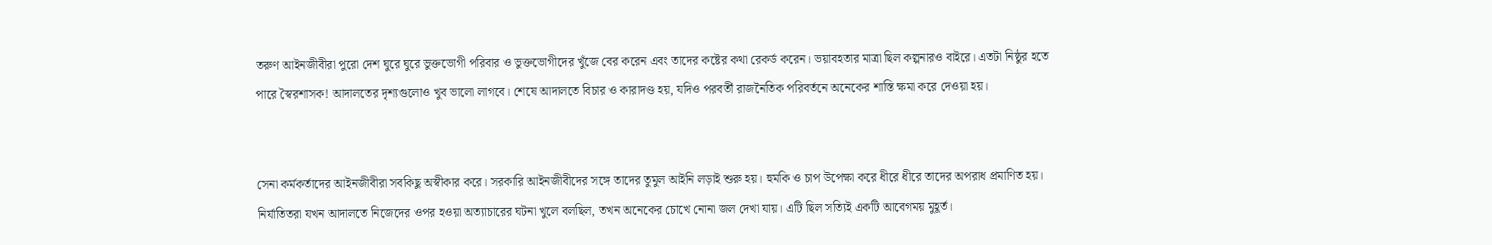তরুণ আইনজীবীরা পুরো দেশ ঘুরে ঘুরে ভুক্তভোগী পরিবার ও ভুক্তভোগীদের খুঁজে বের করেন এবং তাদের কষ্টের কথা রেকর্ড করেন। ভয়াবহতার মাত্রা ছিল কল্পনারও বাইরে। এতটা নিষ্ঠুর হতে পারে স্বৈরশাসক! আদালতের দৃশ্যগুলোও খুব ভালো লাগবে। শেষে আদালতে বিচার ও কারাদণ্ড হয়, যদিও পরবর্তী রাজনৈতিক পরিবর্তনে অনেকের শাস্তি ক্ষমা করে দেওয়া হয়।


সেনা কর্মকর্তাদের আইনজীবীরা সবকিছু অস্বীকার করে। সরকারি আইনজীবীদের সঙ্গে তাদের তুমুল আইনি লড়াই শুরু হয়। হুমকি ও চাপ উপেক্ষা করে ধীরে ধীরে তাদের অপরাধ প্রমাণিত হয়। নির্যাতিতরা যখন আদালতে নিজেদের ওপর হওয়া অত্যাচারের ঘটনা খুলে বলছিল, তখন অনেকের চোখে নোনা জল দেখা যায়। এটি ছিল সত্যিই একটি আবেগময় মুহূর্ত।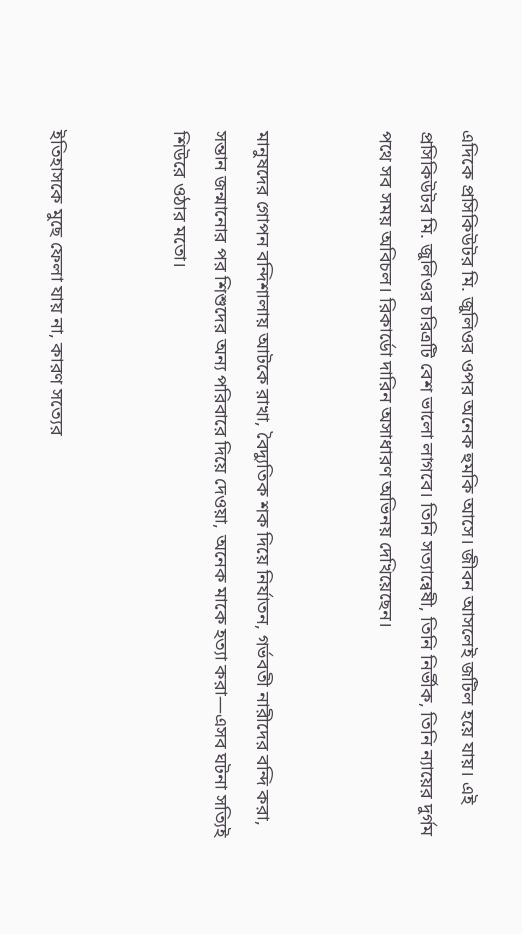এদিকে প্রসিকিউটর মি. জুলিওর ওপর অনেক হুমকি আসে। জীবন আসলেই জটিল হয়ে যায়। এই প্রসিকিউটর মি. জুলিওর চরিত্রটি বেশ ভালো লাগবে। তিনি সত্যান্বেষী, তিনি নির্ভীক, তিনি ন্যায়ের দুর্গম পথে সব সময় অবিচল। রিকার্ডো দারিন অসাধারণ অভিনয় দেখিয়েছেন।


মানুষদের গোপন বন্দিশালায় আটকে রাখা, বৈদ্যুতিক শক দিয়ে নির্যাতন, গর্ভবতী নারীদের বন্দি করা, সন্তান জন্মানোর পর শিশুদের অন্য পরিবারে দিয়ে দেওয়া, অনেক মাকে হত্যা করা—এসব ঘটনা সত্যিই শিউরে ওঠার মতো।


ইতিহাসকে মুছে ফেলা যায় না, কারণ সত্যের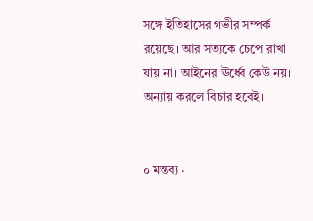সঙ্গে ইতিহাসের গভীর সম্পর্ক রয়েছে। আর সত্যকে চেপে রাখা যায় না। আইনের ঊর্ধ্বে কেউ নয়। অন্যায় করলে বিচার হবেই।


০ মন্তব্য ·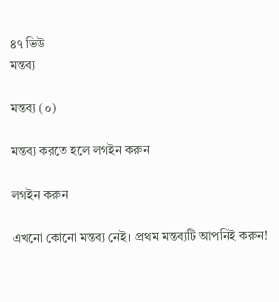৪৭ ভিউ
মন্তব্য

মন্তব্য (০)

মন্তব্য করতে হলে লগইন করুন

লগইন করুন

এখনো কোনো মন্তব্য নেই। প্রথম মন্তব্যটি আপনিই করুন!